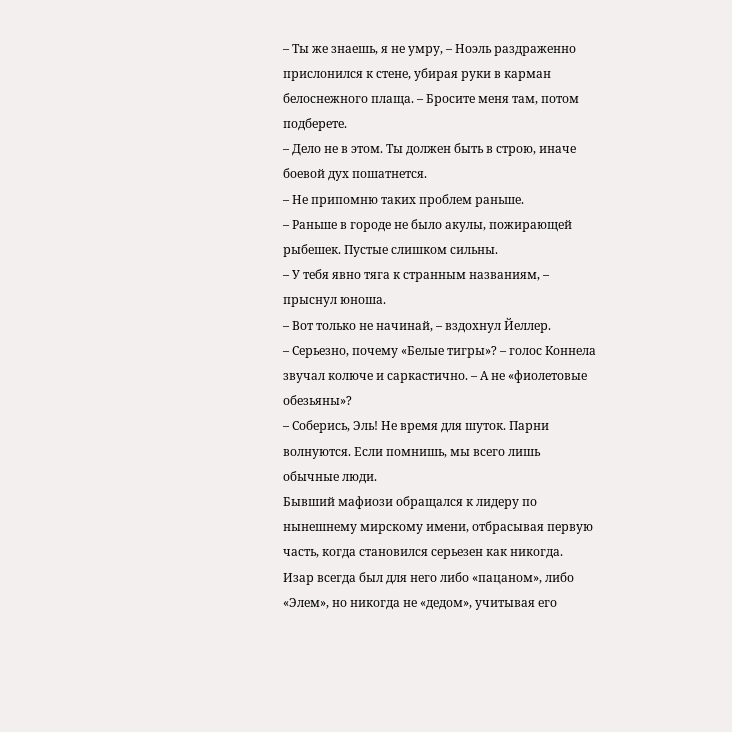– Ты же знаешь, я не умру, – Ноэль раздраженно прислонился к стене, убирая руки в карман белоснежного плаща. – Бросите меня там, потом подберете.
– Дело не в этом. Ты должен быть в строю, иначе боевой дух пошатнется.
– Не припомню таких проблем раньше.
– Раньше в городе не было акулы, пожирающей рыбешек. Пустые слишком сильны.
– У тебя явно тяга к странным названиям, – прыснул юноша.
– Вот только не начинай, – вздохнул Йеллер.
– Серьезно, почему «Белые тигры»? – голос Коннела звучал колюче и саркастично. – А не «фиолетовые обезьяны»?
– Соберись, Эль! Не время для шуток. Парни волнуются. Если помнишь, мы всего лишь обычные люди.
Бывший мафиози обращался к лидеру по нынешнему мирскому имени, отбрасывая первую часть, когда становился серьезен как никогда. Изар всегда был для него либо «пацаном», либо «Элем», но никогда не «дедом», учитывая его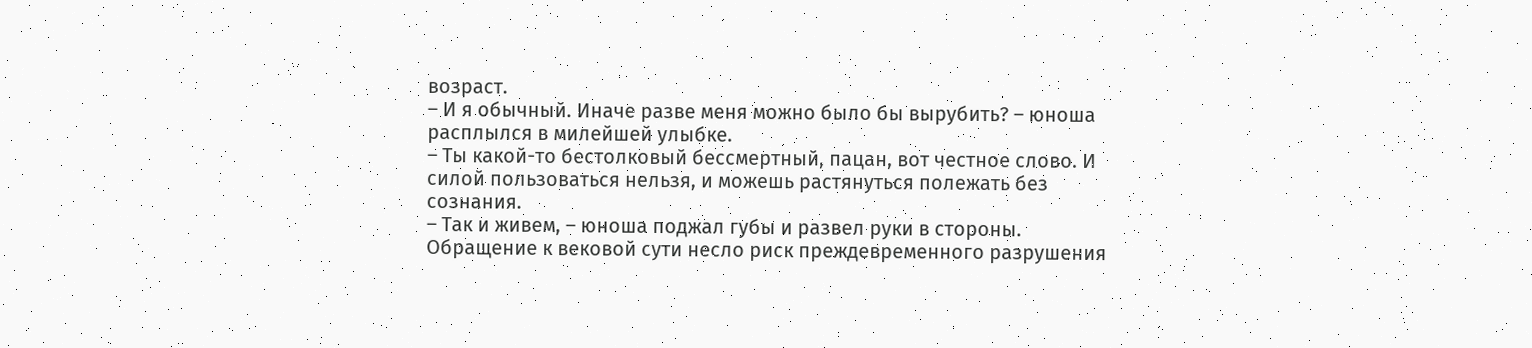возраст.
– И я обычный. Иначе разве меня можно было бы вырубить? – юноша расплылся в милейшей улыбке.
– Ты какой-то бестолковый бессмертный, пацан, вот честное слово. И силой пользоваться нельзя, и можешь растянуться полежать без сознания.
– Так и живем, – юноша поджал губы и развел руки в стороны.
Обращение к вековой сути несло риск преждевременного разрушения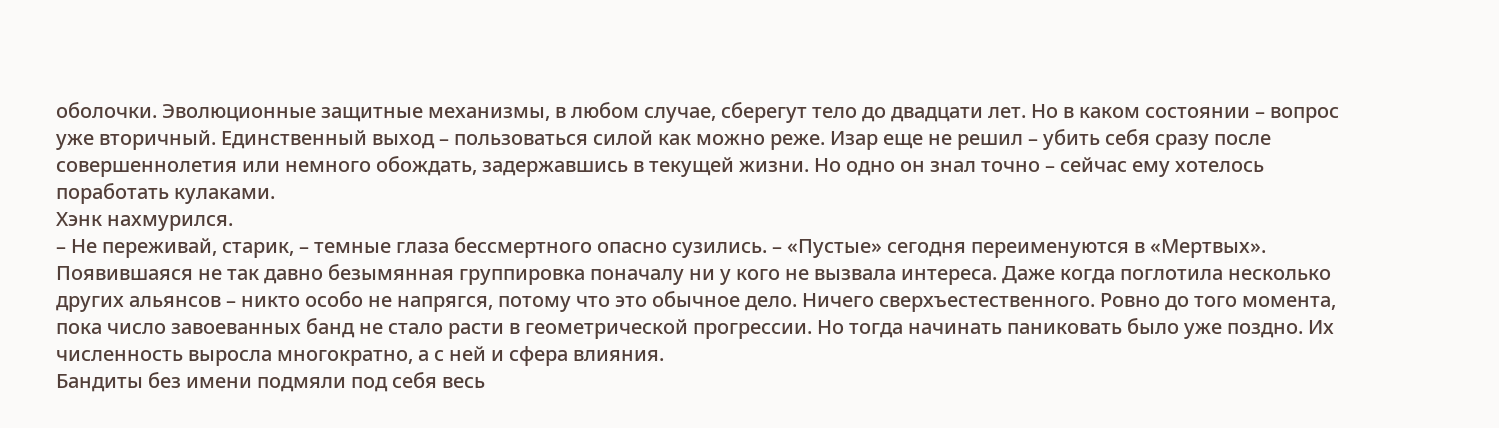оболочки. Эволюционные защитные механизмы, в любом случае, сберегут тело до двадцати лет. Но в каком состоянии – вопрос уже вторичный. Единственный выход – пользоваться силой как можно реже. Изар еще не решил – убить себя сразу после совершеннолетия или немного обождать, задержавшись в текущей жизни. Но одно он знал точно – сейчас ему хотелось поработать кулаками.
Хэнк нахмурился.
– Не переживай, старик, – темные глаза бессмертного опасно сузились. – «Пустые» сегодня переименуются в «Мертвых».
Появившаяся не так давно безымянная группировка поначалу ни у кого не вызвала интереса. Даже когда поглотила несколько других альянсов – никто особо не напрягся, потому что это обычное дело. Ничего сверхъестественного. Ровно до того момента, пока число завоеванных банд не стало расти в геометрической прогрессии. Но тогда начинать паниковать было уже поздно. Их численность выросла многократно, а с ней и сфера влияния.
Бандиты без имени подмяли под себя весь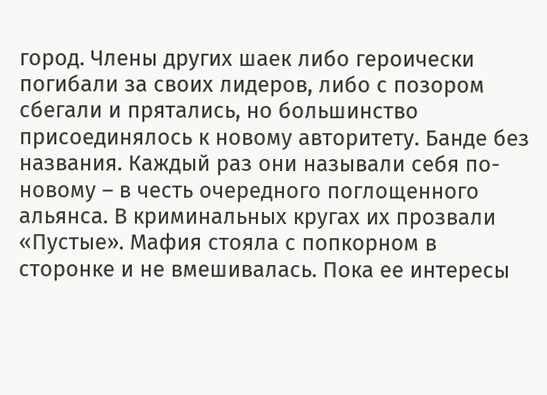город. Члены других шаек либо героически погибали за своих лидеров, либо с позором сбегали и прятались, но большинство присоединялось к новому авторитету. Банде без названия. Каждый раз они называли себя по-новому – в честь очередного поглощенного альянса. В криминальных кругах их прозвали «Пустые». Мафия стояла с попкорном в сторонке и не вмешивалась. Пока ее интересы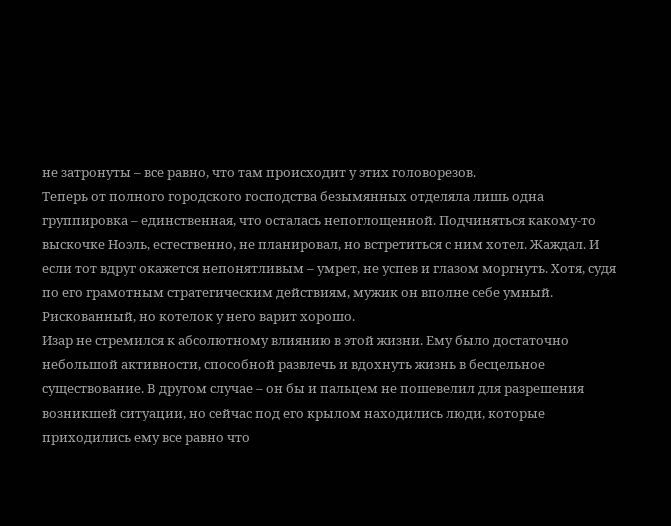не затронуты – все равно, что там происходит у этих головорезов.
Теперь от полного городского господства безымянных отделяла лишь одна группировка – единственная, что осталась непоглощенной. Подчиняться какому-то выскочке Ноэль, естественно, не планировал, но встретиться с ним хотел. Жаждал. И если тот вдруг окажется непонятливым – умрет, не успев и глазом моргнуть. Хотя, судя по его грамотным стратегическим действиям, мужик он вполне себе умный. Рискованный, но котелок у него варит хорошо.
Изар не стремился к абсолютному влиянию в этой жизни. Ему было достаточно небольшой активности, способной развлечь и вдохнуть жизнь в бесцельное существование. В другом случае – он бы и пальцем не пошевелил для разрешения возникшей ситуации, но сейчас под его крылом находились люди, которые приходились ему все равно что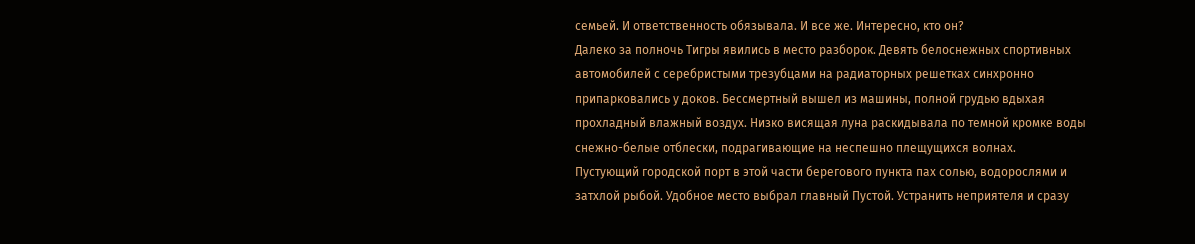семьей. И ответственность обязывала. И все же. Интересно, кто он?
Далеко за полночь Тигры явились в место разборок. Девять белоснежных спортивных автомобилей с серебристыми трезубцами на радиаторных решетках синхронно припарковались у доков. Бессмертный вышел из машины, полной грудью вдыхая прохладный влажный воздух. Низко висящая луна раскидывала по темной кромке воды снежно-белые отблески, подрагивающие на неспешно плещущихся волнах.
Пустующий городской порт в этой части берегового пункта пах солью, водорослями и затхлой рыбой. Удобное место выбрал главный Пустой. Устранить неприятеля и сразу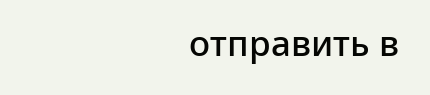отправить в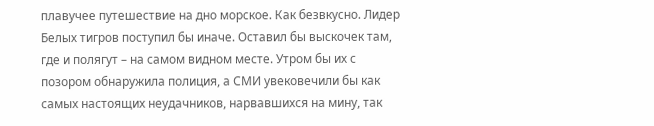плавучее путешествие на дно морское. Как безвкусно. Лидер Белых тигров поступил бы иначе. Оставил бы выскочек там, где и полягут – на самом видном месте. Утром бы их с позором обнаружила полиция, а СМИ увековечили бы как самых настоящих неудачников, нарвавшихся на мину, так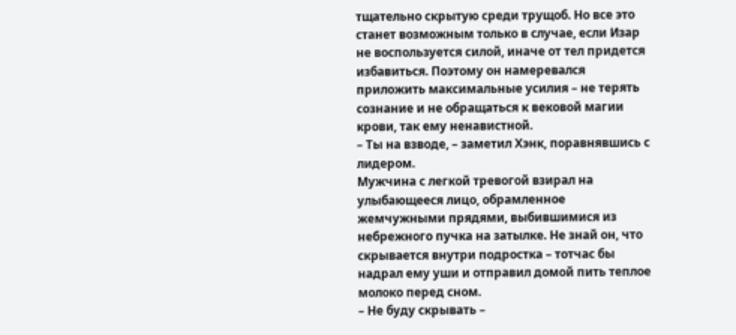тщательно скрытую среди трущоб. Но все это станет возможным только в случае, если Изар не воспользуется силой, иначе от тел придется избавиться. Поэтому он намеревался приложить максимальные усилия – не терять сознание и не обращаться к вековой магии крови, так ему ненавистной.
– Ты на взводе, – заметил Хэнк, поравнявшись с лидером.
Мужчина с легкой тревогой взирал на улыбающееся лицо, обрамленное жемчужными прядями, выбившимися из небрежного пучка на затылке. Не знай он, что скрывается внутри подростка – тотчас бы надрал ему уши и отправил домой пить теплое молоко перед сном.
– Не буду скрывать –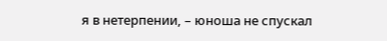я в нетерпении, – юноша не спускал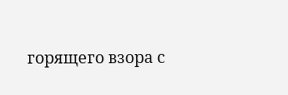горящего взора с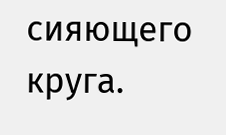сияющего круга.